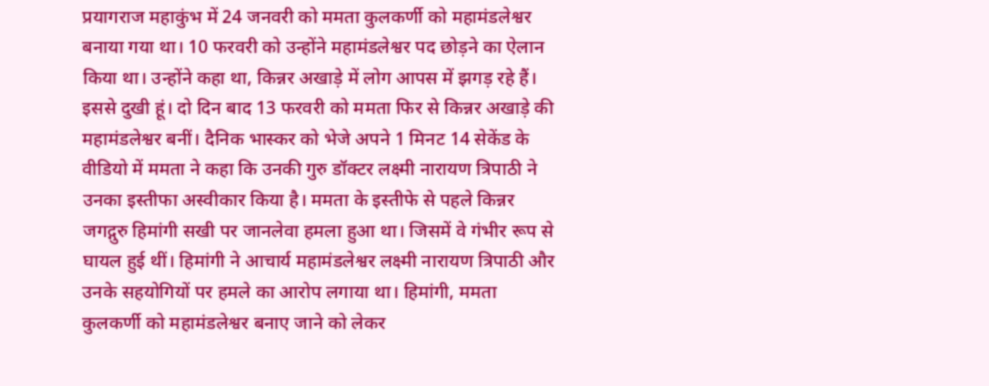प्रयागराज महाकुंभ में 24 जनवरी को ममता कुलकर्णी को महामंडलेश्वर बनाया गया था। 10 फरवरी को उन्होंने महामंडलेश्वर पद छोड़ने का ऐलान किया था। उन्होंने कहा था, किन्नर अखाड़े में लोग आपस में झगड़ रहे हैं। इससे दुखी हूं। दो दिन बाद 13 फरवरी को ममता फिर से किन्नर अखाड़े की महामंडलेश्वर बनीं। दैनिक भास्कर को भेजे अपने 1 मिनट 14 सेकेंड के वीडियो में ममता ने कहा कि उनकी गुरु डॉक्टर लक्ष्मी नारायण त्रिपाठी ने उनका इस्तीफा अस्वीकार किया है। ममता के इस्तीफे से पहले किन्नर जगद्गुरु हिमांगी सखी पर जानलेवा हमला हुआ था। जिसमें वे गंभीर रूप से घायल हुई थीं। हिमांगी ने आचार्य महामंडलेश्वर लक्ष्मी नारायण त्रिपाठी और उनके सहयोगियों पर हमले का आरोप लगाया था। हिमांगी, ममता कुलकर्णी को महामंडलेश्वर बनाए जाने को लेकर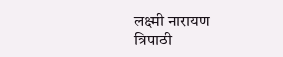लक्ष्मी नारायण त्रिपाठी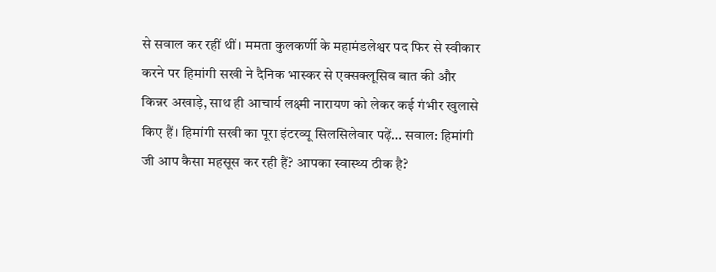से सवाल कर रहीं थीं। ममता कुलकर्णी के महामंडलेश्वर पद फिर से स्वीकार करने पर हिमांगी सखी ने दैनिक भास्कर से एक्सक्लूसिव बात की और किन्नर अखाड़े, साथ ही आचार्य लक्ष्मी नारायण को लेकर कई गंभीर खुलासे किए हैं। हिमांगी सखी का पूरा इंटरव्यू सिलसिलेवार पढ़ें… सवाल: हिमांगी जी आप कैसा महसूस कर रही हैं? आपका स्वास्थ्य ठीक है?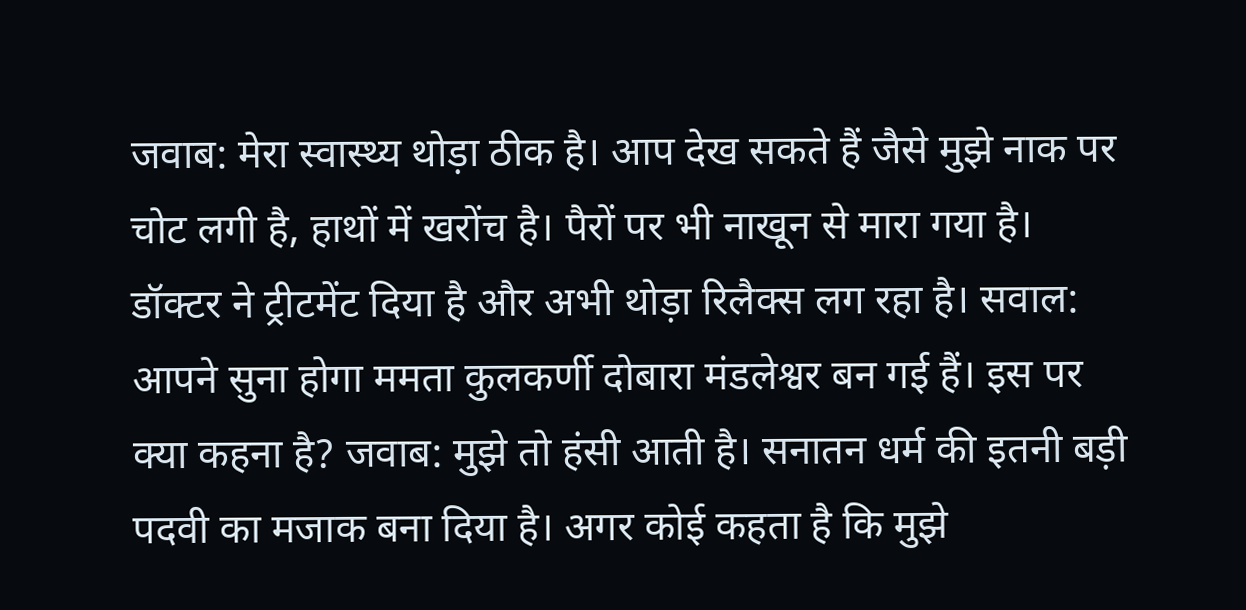जवाब: मेरा स्वास्थ्य थोड़ा ठीक है। आप देख सकते हैं जैसे मुझे नाक पर चोट लगी है, हाथों में खरोंच है। पैरों पर भी नाखून से मारा गया है। डॉक्टर ने ट्रीटमेंट दिया है और अभी थोड़ा रिलैक्स लग रहा है। सवाल: आपने सुना होगा ममता कुलकर्णी दोबारा मंडलेश्वर बन गई हैं। इस पर क्या कहना है? जवाब: मुझे तो हंसी आती है। सनातन धर्म की इतनी बड़ी पदवी का मजाक बना दिया है। अगर कोई कहता है कि मुझे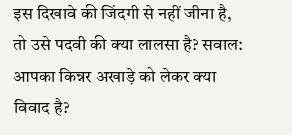इस दिखावे की जिंदगी से नहीं जीना है, तो उसे पदवी की क्या लालसा है? सवाल: आपका किन्नर अखाड़े को लेकर क्या विवाद है?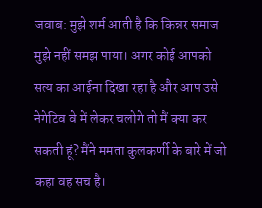जवाब: मुझे शर्म आती है कि किन्नर समाज मुझे नहीं समझ पाया। अगर कोई आपको सत्य का आईना दिखा रहा है और आप उसे नेगेटिव वे में लेकर चलोगे तो मैं क्या कर सकती हूं? मैंने ममता कुलकर्णी के बारे में जो कहा वह सच है।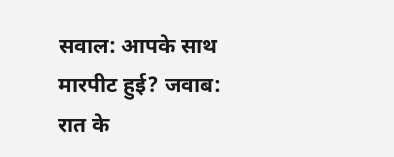सवाल: आपके साथ मारपीट हुई? जवाब: रात के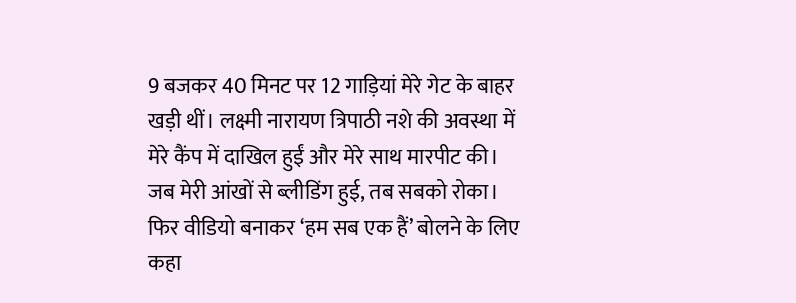9 बजकर 40 मिनट पर 12 गाड़ियां मेरे गेट के बाहर खड़ी थीं। लक्ष्मी नारायण त्रिपाठी नशे की अवस्था में मेरे कैंप में दाखिल हुईं और मेरे साथ मारपीट की। जब मेरी आंखों से ब्लीडिंग हुई, तब सबको रोका। फिर वीडियो बनाकर ‘हम सब एक हैं’ बोलने के लिए कहा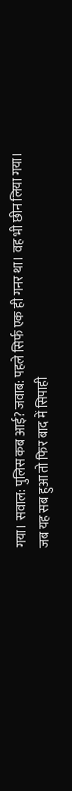गया। सवाल: पुलिस कब आई? जवाब: पहले सिर्फ एक ही गनर था। वह भी छीन लिया गया। जब यह सब हुआ तो फिर बाद में सिपाही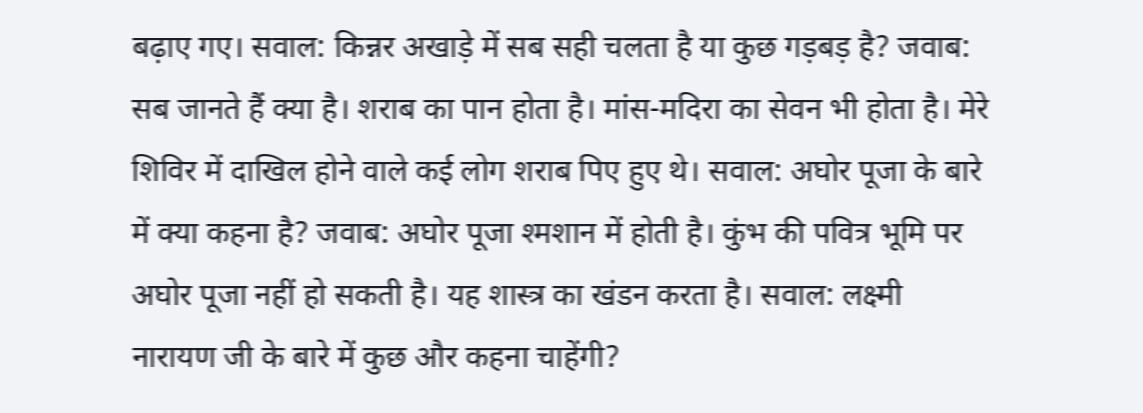बढ़ाए गए। सवाल: किन्नर अखाड़े में सब सही चलता है या कुछ गड़बड़ है? जवाब: सब जानते हैं क्या है। शराब का पान होता है। मांस-मदिरा का सेवन भी होता है। मेरे शिविर में दाखिल होने वाले कई लोग शराब पिए हुए थे। सवाल: अघोर पूजा के बारे में क्या कहना है? जवाब: अघोर पूजा श्मशान में होती है। कुंभ की पवित्र भूमि पर अघोर पूजा नहीं हो सकती है। यह शास्त्र का खंडन करता है। सवाल: लक्ष्मी नारायण जी के बारे में कुछ और कहना चाहेंगी?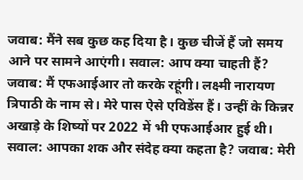जवाब: मैंने सब कुछ कह दिया है। कुछ चीजें हैं जो समय आने पर सामने आएंगी। सवाल: आप क्या चाहती हैं? जवाब: मैं एफआईआर तो करके रहूंगी। लक्ष्मी नारायण त्रिपाठी के नाम से। मेरे पास ऐसे एविडेंस हैं। उन्हीं के किन्नर अखाड़े के शिष्यों पर 2022 में भी एफआईआर हुई थी। सवाल: आपका शक और संदेह क्या कहता है? जवाब: मेरी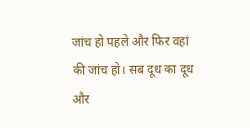जांच हो पहले और फिर वहां की जांच हो। सब दूध का दूध और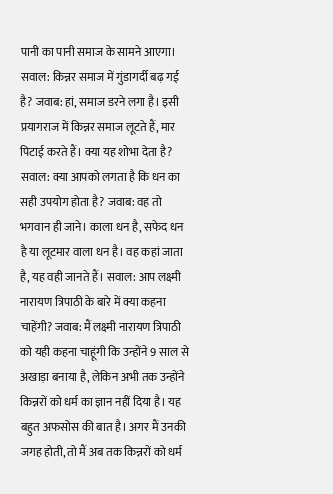पानी का पानी समाज के सामने आएगा। सवाल: किन्नर समाज में गुंडागर्दी बढ़ गई है? जवाब: हां, समाज डरने लगा है। इसी प्रयागराज में किन्नर समाज लूटते हैं, मार पिटाई करते हैं। क्या यह शोभा देता है? सवाल: क्या आपको लगता है कि धन का सही उपयोग होता है? जवाब: वह तो भगवान ही जाने। काला धन है, सफेद धन है या लूटमार वाला धन है। वह कहां जाता है, यह वही जानते हैं। सवाल: आप लक्ष्मी नारायण त्रिपाठी के बारे में क्या कहना चाहेंगी? जवाब: मैं लक्ष्मी नारायण त्रिपाठी को यही कहना चाहूंगी कि उन्होंने 9 साल से अखाड़ा बनाया है, लेकिन अभी तक उन्होंने किन्नरों को धर्म का ज्ञान नहीं दिया है। यह बहुत अफसोस की बात है। अगर मैं उनकी जगह होती, तो मैं अब तक किन्नरों को धर्म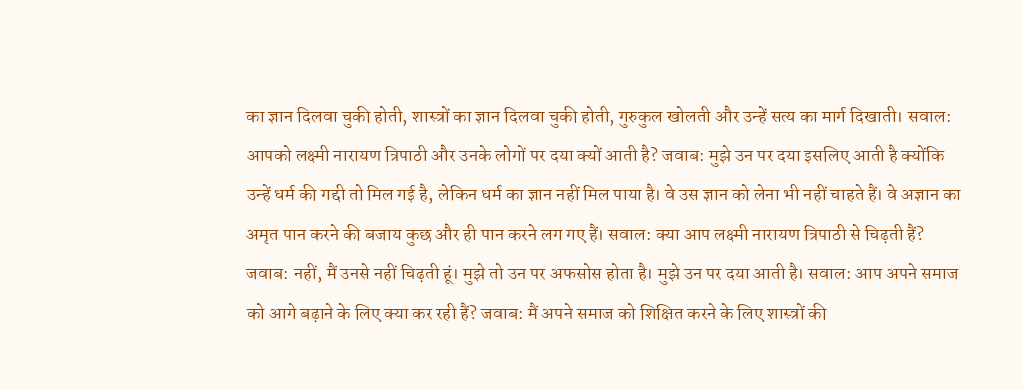का ज्ञान दिलवा चुकी होती, शास्त्रों का ज्ञान दिलवा चुकी होती, गुरुकुल खोलती और उन्हें सत्य का मार्ग दिखाती। सवाल: आपको लक्ष्मी नारायण त्रिपाठी और उनके लोगों पर दया क्यों आती है? जवाब: मुझे उन पर दया इसलिए आती है क्योंकि उन्हें धर्म की गद्दी तो मिल गई है, लेकिन धर्म का ज्ञान नहीं मिल पाया है। वे उस ज्ञान को लेना भी नहीं चाहते हैं। वे अज्ञान का अमृत पान करने की बजाय कुछ और ही पान करने लग गए हैं। सवाल: क्या आप लक्ष्मी नारायण त्रिपाठी से चिढ़ती हैं? जवाब: नहीं, मैं उनसे नहीं चिढ़ती हूं। मुझे तो उन पर अफसोस होता है। मुझे उन पर दया आती है। सवाल: आप अपने समाज को आगे बढ़ाने के लिए क्या कर रही हैं? जवाब: मैं अपने समाज को शिक्षित करने के लिए शास्त्रों की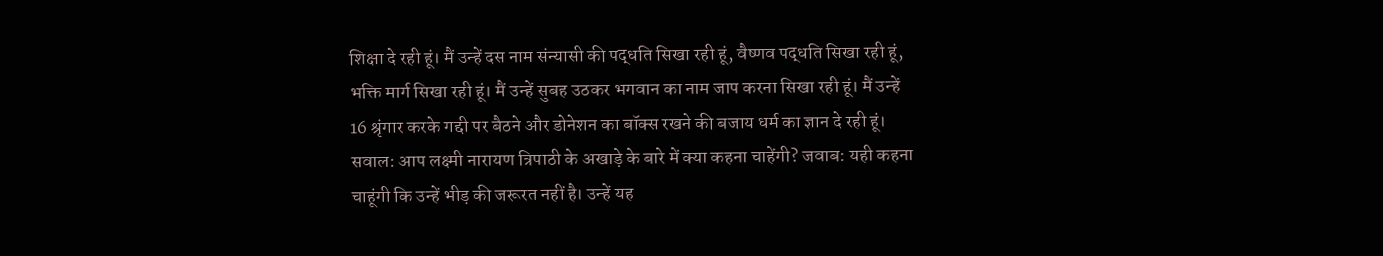शिक्षा दे रही हूं। मैं उन्हें दस नाम संन्यासी की पद्धति सिखा रही हूं, वैष्णव पद्धति सिखा रही हूं, भक्ति मार्ग सिखा रही हूं। मैं उन्हें सुबह उठकर भगवान का नाम जाप करना सिखा रही हूं। मैं उन्हें 16 श्रृंगार करके गद्दी पर बैठने और डोनेशन का बॉक्स रखने की बजाय धर्म का ज्ञान दे रही हूं। सवाल: आप लक्ष्मी नारायण त्रिपाठी के अखाड़े के बारे में क्या कहना चाहेंगी? जवाब: यही कहना चाहूंगी कि उन्हें भीड़ की जरूरत नहीं है। उन्हें यह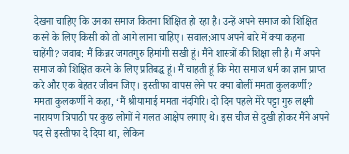देखना चाहिए कि उनका समाज कितना शिक्षित हो रहा है। उन्हें अपने समाज को शिक्षित करने के लिए किसी को तो आगे लाना चाहिए। सवाल:आप अपने बारे में क्या कहना चाहेंगी? जवाब: मैं किन्नर जगतगुरु हिमांगी सखी हूं। मैंने शास्त्रों की शिक्षा ली है। मैं अपने समाज को शिक्षित करने के लिए प्रतिबद्ध हूं। मैं चाहती हूं कि मेरा समाज धर्म का ज्ञान प्राप्त करे और एक बेहतर जीवन जिए। इस्तीफा वापस लेने पर क्या बोलीं ममता कुलकर्णी? ममता कुलकर्णी ने कहा, ‘मैं श्रीयामाई ममता नंदगिरि। दो दिन पहले मेरे पट्टा गुरु लक्ष्मी नारायण त्रिपाठी पर कुछ लोगों ने गलत आक्षेप लगाए थे। इस चीज से दुखी होकर मैंने अपने पद से इस्तीफा दे दिया था, लेकिन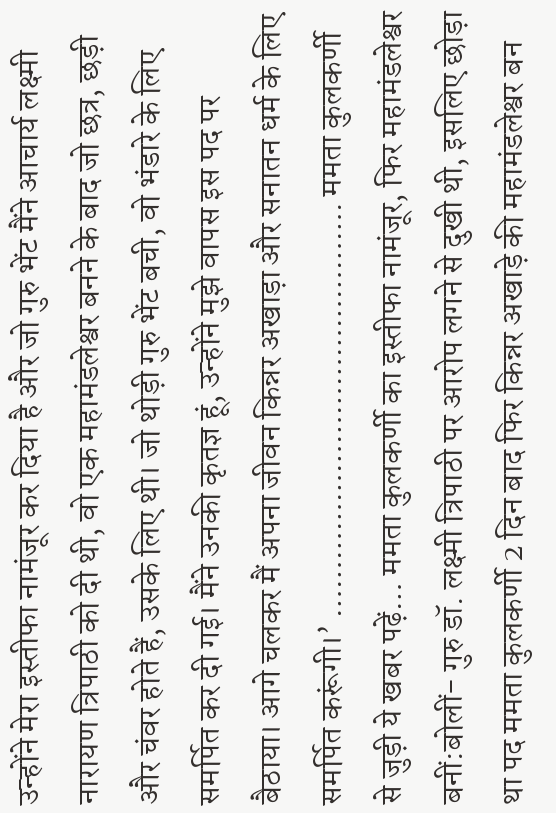उन्होंने मेरा इस्तीफा नामंजूर कर दिया है और जो गुरु भेंट मैंने आचार्य लक्ष्मी नारायण त्रिपाठी को दी थी, वो एक महामंडलेश्वर बनने के बाद जो छत्र, छड़ी और चंवर होते हैं, उसके लिए थी। जो थोड़ी गुरु भेंट बची, वो भंडारे के लिए समर्पित कर दी गई। मैंने उनकी कृतज्ञ हूं, उन्होंने मुझे वापस इस पद पर बैठाया। आगे चलकर मैं अपना जीवन किन्नर अखाड़ा और सनातन धर्म के लिए समर्पित करूंगी।’ ……………………………………. ममता कुलकर्णी से जुड़ी ये खबर पढ़ें… ममता कुलकर्णी का इस्तीफा नामंजूर, फिर महामंडलेश्वर बनीं:बोलीं- गुरु डॉ. लक्ष्मी त्रिपाठी पर आरोप लगने से दुखी थी, इसलिए छोड़ा था पद ममता कुलकर्णी 2 दिन बाद फिर किन्नर अखाड़े की महामंडलेश्वर बन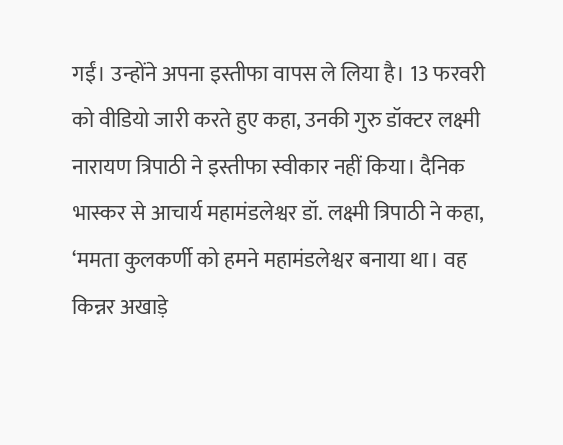गईं। उन्होंने अपना इस्तीफा वापस ले लिया है। 13 फरवरी को वीडियो जारी करते हुए कहा, उनकी गुरु डॉक्टर लक्ष्मी नारायण त्रिपाठी ने इस्तीफा स्वीकार नहीं किया। दैनिक भास्कर से आचार्य महामंडलेश्वर डॉ. लक्ष्मी त्रिपाठी ने कहा, ‘ममता कुलकर्णी को हमने महामंडलेश्वर बनाया था। वह किन्नर अखाड़े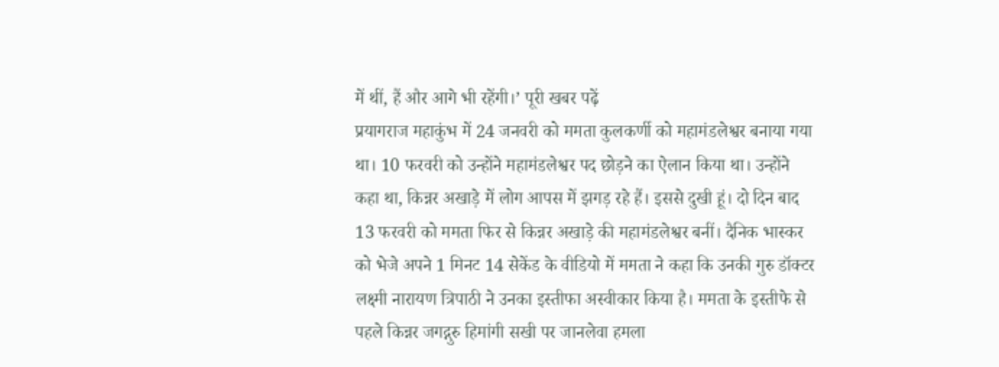में थीं, हैं और आगे भी रहेंगी।’ पूरी खबर पढ़ें
प्रयागराज महाकुंभ में 24 जनवरी को ममता कुलकर्णी को महामंडलेश्वर बनाया गया था। 10 फरवरी को उन्होंने महामंडलेश्वर पद छोड़ने का ऐलान किया था। उन्होंने कहा था, किन्नर अखाड़े में लोग आपस में झगड़ रहे हैं। इससे दुखी हूं। दो दिन बाद 13 फरवरी को ममता फिर से किन्नर अखाड़े की महामंडलेश्वर बनीं। दैनिक भास्कर को भेजे अपने 1 मिनट 14 सेकेंड के वीडियो में ममता ने कहा कि उनकी गुरु डॉक्टर लक्ष्मी नारायण त्रिपाठी ने उनका इस्तीफा अस्वीकार किया है। ममता के इस्तीफे से पहले किन्नर जगद्गुरु हिमांगी सखी पर जानलेवा हमला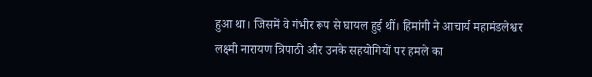हुआ था। जिसमें वे गंभीर रूप से घायल हुई थीं। हिमांगी ने आचार्य महामंडलेश्वर लक्ष्मी नारायण त्रिपाठी और उनके सहयोगियों पर हमले का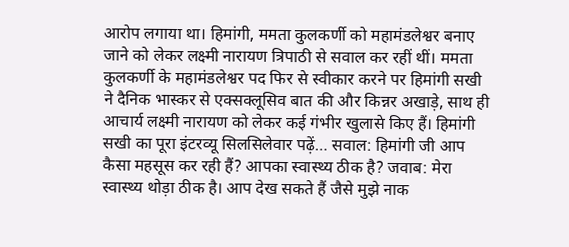आरोप लगाया था। हिमांगी, ममता कुलकर्णी को महामंडलेश्वर बनाए जाने को लेकर लक्ष्मी नारायण त्रिपाठी से सवाल कर रहीं थीं। ममता कुलकर्णी के महामंडलेश्वर पद फिर से स्वीकार करने पर हिमांगी सखी ने दैनिक भास्कर से एक्सक्लूसिव बात की और किन्नर अखाड़े, साथ ही आचार्य लक्ष्मी नारायण को लेकर कई गंभीर खुलासे किए हैं। हिमांगी सखी का पूरा इंटरव्यू सिलसिलेवार पढ़ें… सवाल: हिमांगी जी आप कैसा महसूस कर रही हैं? आपका स्वास्थ्य ठीक है? जवाब: मेरा स्वास्थ्य थोड़ा ठीक है। आप देख सकते हैं जैसे मुझे नाक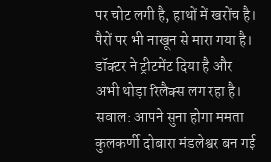पर चोट लगी है, हाथों में खरोंच है। पैरों पर भी नाखून से मारा गया है। डॉक्टर ने ट्रीटमेंट दिया है और अभी थोड़ा रिलैक्स लग रहा है। सवाल: आपने सुना होगा ममता कुलकर्णी दोबारा मंडलेश्वर बन गई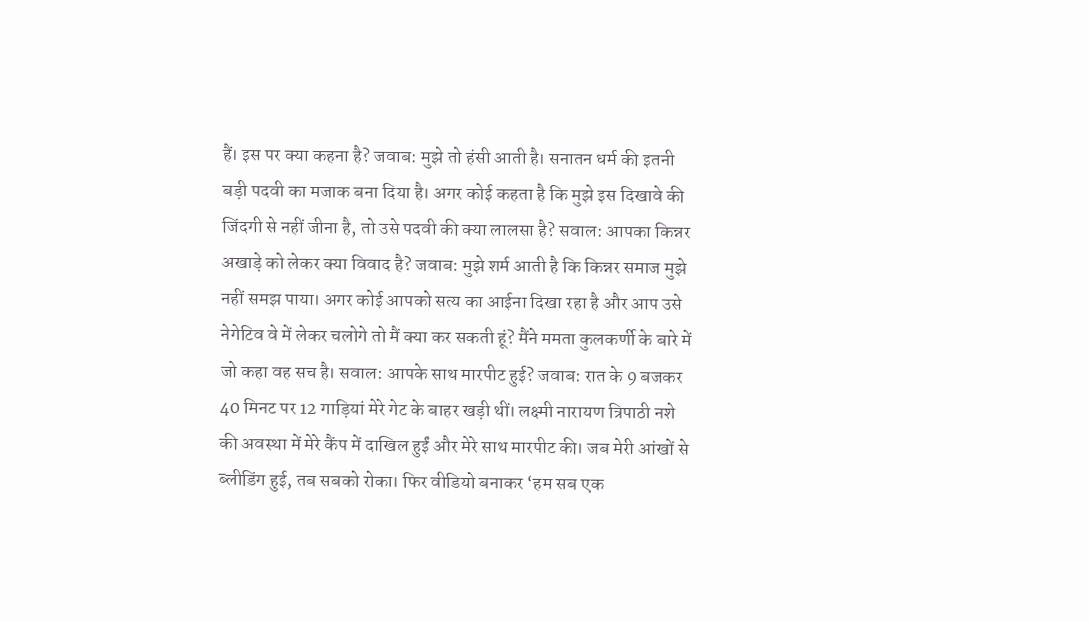हैं। इस पर क्या कहना है? जवाब: मुझे तो हंसी आती है। सनातन धर्म की इतनी बड़ी पदवी का मजाक बना दिया है। अगर कोई कहता है कि मुझे इस दिखावे की जिंदगी से नहीं जीना है, तो उसे पदवी की क्या लालसा है? सवाल: आपका किन्नर अखाड़े को लेकर क्या विवाद है? जवाब: मुझे शर्म आती है कि किन्नर समाज मुझे नहीं समझ पाया। अगर कोई आपको सत्य का आईना दिखा रहा है और आप उसे नेगेटिव वे में लेकर चलोगे तो मैं क्या कर सकती हूं? मैंने ममता कुलकर्णी के बारे में जो कहा वह सच है। सवाल: आपके साथ मारपीट हुई? जवाब: रात के 9 बजकर 40 मिनट पर 12 गाड़ियां मेरे गेट के बाहर खड़ी थीं। लक्ष्मी नारायण त्रिपाठी नशे की अवस्था में मेरे कैंप में दाखिल हुईं और मेरे साथ मारपीट की। जब मेरी आंखों से ब्लीडिंग हुई, तब सबको रोका। फिर वीडियो बनाकर ‘हम सब एक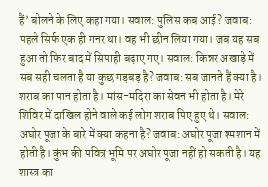हैं’ बोलने के लिए कहा गया। सवाल: पुलिस कब आई? जवाब: पहले सिर्फ एक ही गनर था। वह भी छीन लिया गया। जब यह सब हुआ तो फिर बाद में सिपाही बढ़ाए गए। सवाल: किन्नर अखाड़े में सब सही चलता है या कुछ गड़बड़ है? जवाब: सब जानते हैं क्या है। शराब का पान होता है। मांस-मदिरा का सेवन भी होता है। मेरे शिविर में दाखिल होने वाले कई लोग शराब पिए हुए थे। सवाल: अघोर पूजा के बारे में क्या कहना है? जवाब: अघोर पूजा श्मशान में होती है। कुंभ की पवित्र भूमि पर अघोर पूजा नहीं हो सकती है। यह शास्त्र का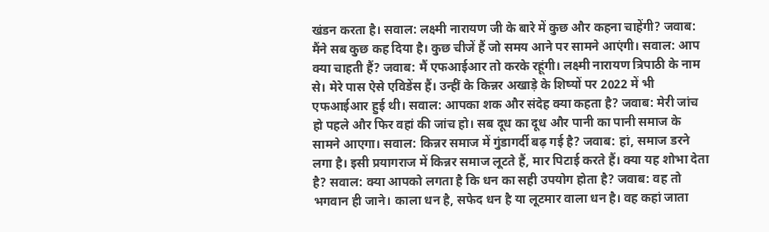खंडन करता है। सवाल: लक्ष्मी नारायण जी के बारे में कुछ और कहना चाहेंगी? जवाब: मैंने सब कुछ कह दिया है। कुछ चीजें हैं जो समय आने पर सामने आएंगी। सवाल: आप क्या चाहती हैं? जवाब: मैं एफआईआर तो करके रहूंगी। लक्ष्मी नारायण त्रिपाठी के नाम से। मेरे पास ऐसे एविडेंस हैं। उन्हीं के किन्नर अखाड़े के शिष्यों पर 2022 में भी एफआईआर हुई थी। सवाल: आपका शक और संदेह क्या कहता है? जवाब: मेरी जांच हो पहले और फिर वहां की जांच हो। सब दूध का दूध और पानी का पानी समाज के सामने आएगा। सवाल: किन्नर समाज में गुंडागर्दी बढ़ गई है? जवाब: हां, समाज डरने लगा है। इसी प्रयागराज में किन्नर समाज लूटते हैं, मार पिटाई करते हैं। क्या यह शोभा देता है? सवाल: क्या आपको लगता है कि धन का सही उपयोग होता है? जवाब: वह तो भगवान ही जाने। काला धन है, सफेद धन है या लूटमार वाला धन है। वह कहां जाता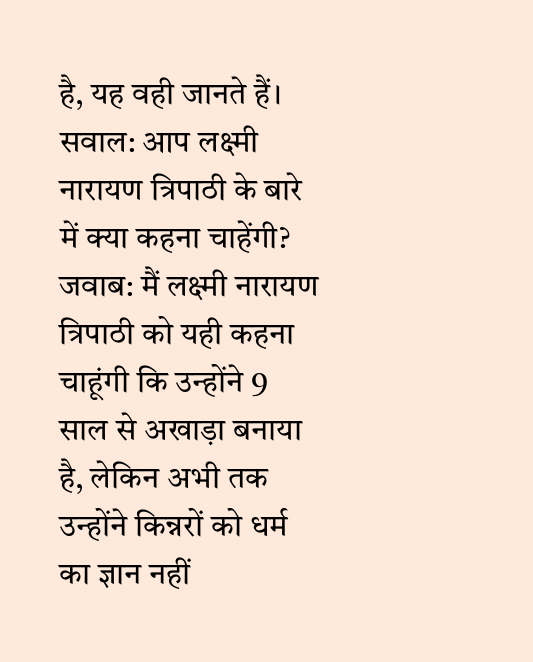है, यह वही जानते हैं। सवाल: आप लक्ष्मी नारायण त्रिपाठी के बारे में क्या कहना चाहेंगी? जवाब: मैं लक्ष्मी नारायण त्रिपाठी को यही कहना चाहूंगी कि उन्होंने 9 साल से अखाड़ा बनाया है, लेकिन अभी तक उन्होंने किन्नरों को धर्म का ज्ञान नहीं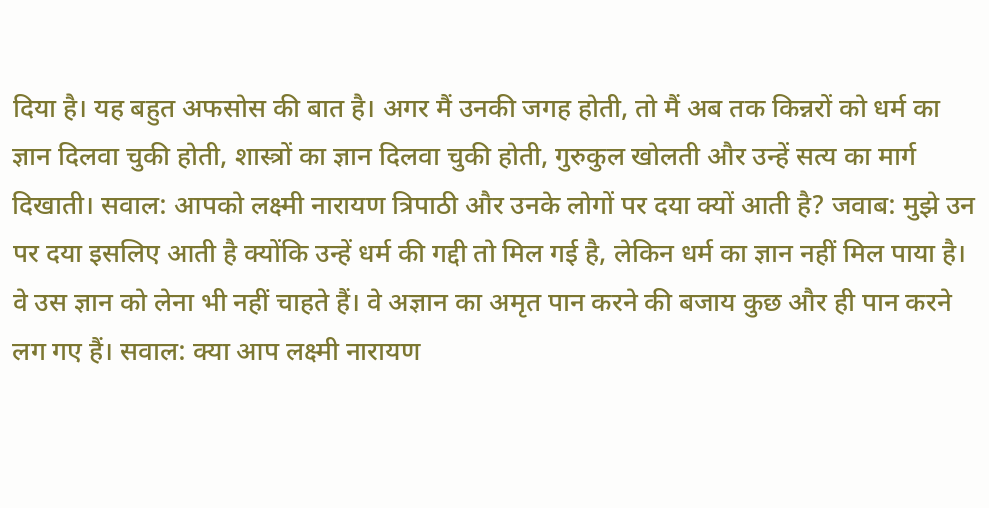दिया है। यह बहुत अफसोस की बात है। अगर मैं उनकी जगह होती, तो मैं अब तक किन्नरों को धर्म का ज्ञान दिलवा चुकी होती, शास्त्रों का ज्ञान दिलवा चुकी होती, गुरुकुल खोलती और उन्हें सत्य का मार्ग दिखाती। सवाल: आपको लक्ष्मी नारायण त्रिपाठी और उनके लोगों पर दया क्यों आती है? जवाब: मुझे उन पर दया इसलिए आती है क्योंकि उन्हें धर्म की गद्दी तो मिल गई है, लेकिन धर्म का ज्ञान नहीं मिल पाया है। वे उस ज्ञान को लेना भी नहीं चाहते हैं। वे अज्ञान का अमृत पान करने की बजाय कुछ और ही पान करने लग गए हैं। सवाल: क्या आप लक्ष्मी नारायण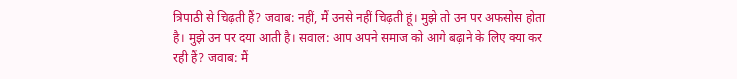त्रिपाठी से चिढ़ती हैं? जवाब: नहीं, मैं उनसे नहीं चिढ़ती हूं। मुझे तो उन पर अफसोस होता है। मुझे उन पर दया आती है। सवाल: आप अपने समाज को आगे बढ़ाने के लिए क्या कर रही हैं? जवाब: मैं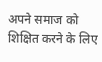अपने समाज को शिक्षित करने के लिए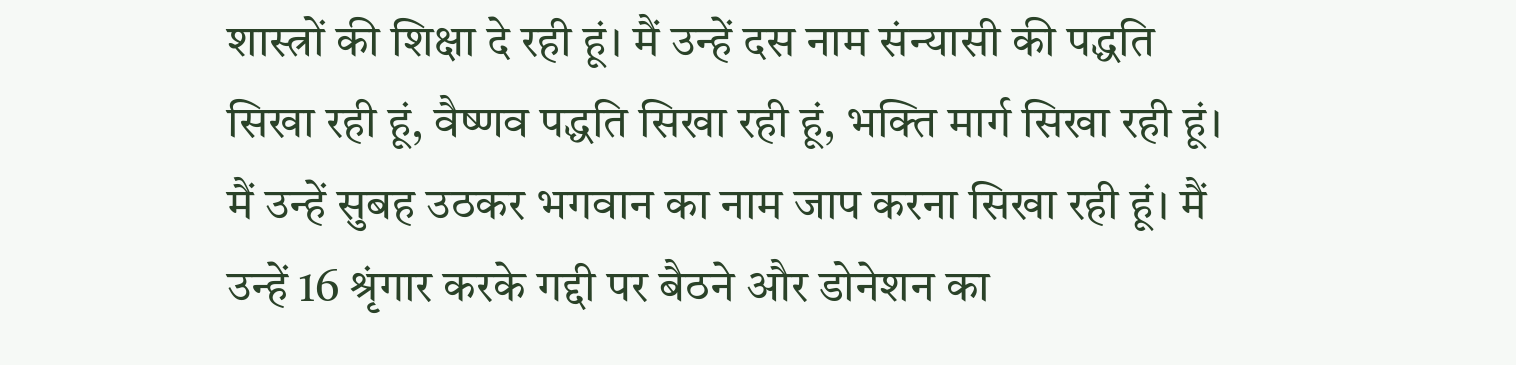शास्त्रों की शिक्षा दे रही हूं। मैं उन्हें दस नाम संन्यासी की पद्धति सिखा रही हूं, वैष्णव पद्धति सिखा रही हूं, भक्ति मार्ग सिखा रही हूं। मैं उन्हें सुबह उठकर भगवान का नाम जाप करना सिखा रही हूं। मैं उन्हें 16 श्रृंगार करके गद्दी पर बैठने और डोनेशन का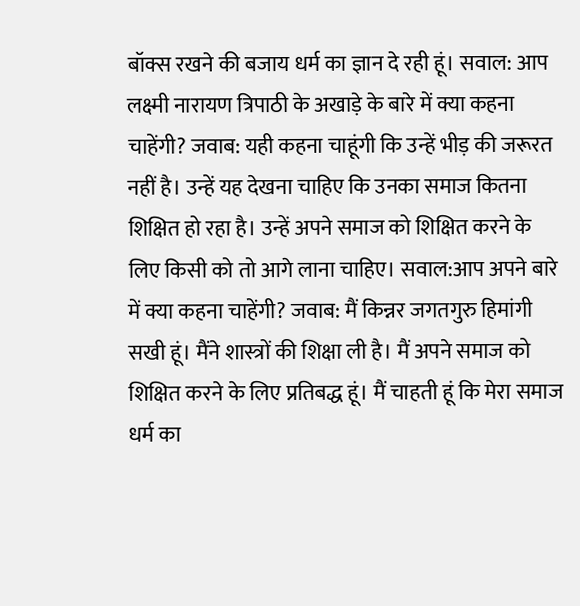बॉक्स रखने की बजाय धर्म का ज्ञान दे रही हूं। सवाल: आप लक्ष्मी नारायण त्रिपाठी के अखाड़े के बारे में क्या कहना चाहेंगी? जवाब: यही कहना चाहूंगी कि उन्हें भीड़ की जरूरत नहीं है। उन्हें यह देखना चाहिए कि उनका समाज कितना शिक्षित हो रहा है। उन्हें अपने समाज को शिक्षित करने के लिए किसी को तो आगे लाना चाहिए। सवाल:आप अपने बारे में क्या कहना चाहेंगी? जवाब: मैं किन्नर जगतगुरु हिमांगी सखी हूं। मैंने शास्त्रों की शिक्षा ली है। मैं अपने समाज को शिक्षित करने के लिए प्रतिबद्ध हूं। मैं चाहती हूं कि मेरा समाज धर्म का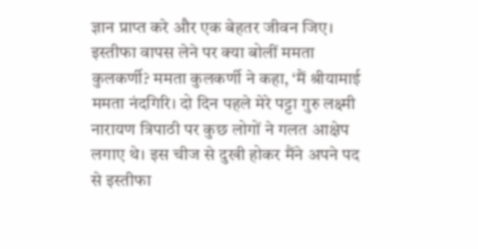ज्ञान प्राप्त करे और एक बेहतर जीवन जिए। इस्तीफा वापस लेने पर क्या बोलीं ममता कुलकर्णी? ममता कुलकर्णी ने कहा, ‘मैं श्रीयामाई ममता नंदगिरि। दो दिन पहले मेरे पट्टा गुरु लक्ष्मी नारायण त्रिपाठी पर कुछ लोगों ने गलत आक्षेप लगाए थे। इस चीज से दुखी होकर मैंने अपने पद से इस्तीफा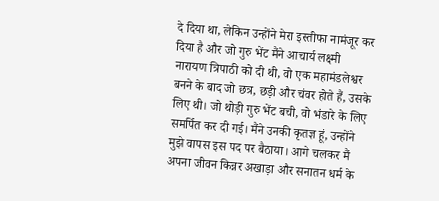दे दिया था, लेकिन उन्होंने मेरा इस्तीफा नामंजूर कर दिया है और जो गुरु भेंट मैंने आचार्य लक्ष्मी नारायण त्रिपाठी को दी थी, वो एक महामंडलेश्वर बनने के बाद जो छत्र, छड़ी और चंवर होते हैं, उसके लिए थी। जो थोड़ी गुरु भेंट बची, वो भंडारे के लिए समर्पित कर दी गई। मैंने उनकी कृतज्ञ हूं, उन्होंने मुझे वापस इस पद पर बैठाया। आगे चलकर मैं अपना जीवन किन्नर अखाड़ा और सनातन धर्म के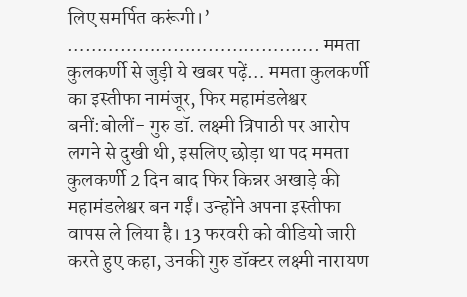लिए समर्पित करूंगी।’ ……………………………………. ममता कुलकर्णी से जुड़ी ये खबर पढ़ें… ममता कुलकर्णी का इस्तीफा नामंजूर, फिर महामंडलेश्वर बनीं:बोलीं- गुरु डॉ. लक्ष्मी त्रिपाठी पर आरोप लगने से दुखी थी, इसलिए छोड़ा था पद ममता कुलकर्णी 2 दिन बाद फिर किन्नर अखाड़े की महामंडलेश्वर बन गईं। उन्होंने अपना इस्तीफा वापस ले लिया है। 13 फरवरी को वीडियो जारी करते हुए कहा, उनकी गुरु डॉक्टर लक्ष्मी नारायण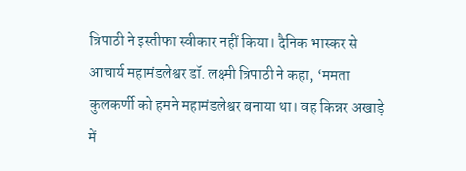त्रिपाठी ने इस्तीफा स्वीकार नहीं किया। दैनिक भास्कर से आचार्य महामंडलेश्वर डॉ. लक्ष्मी त्रिपाठी ने कहा, ‘ममता कुलकर्णी को हमने महामंडलेश्वर बनाया था। वह किन्नर अखाड़े में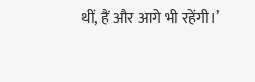थीं, हैं और आगे भी रहेंगी।’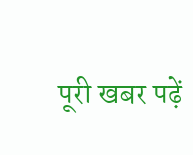पूरी खबर पढ़ें